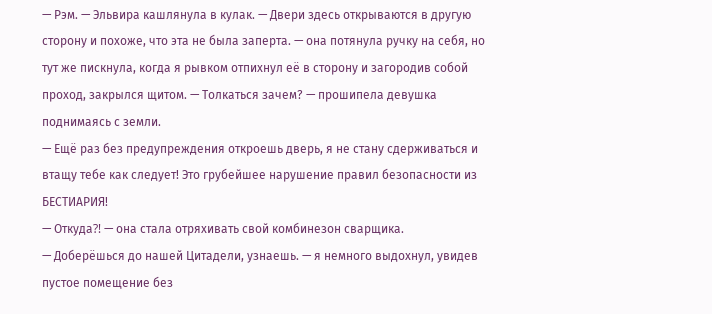— Рэм. — Эльвира кашлянула в кулак. — Двери здесь открываются в другую сторону и похоже, что эта не была заперта. — она потянула ручку на себя, но тут же пискнула, когда я рывком отпихнул её в сторону и загородив собой проход, закрылся щитом. — Толкаться зачем? — прошипела девушка поднимаясь с земли.
— Ещё раз без предупреждения откроешь дверь, я не стану сдерживаться и втащу тебе как следует! Это грубейшее нарушение правил безопасности из БЕСТИАРИЯ!
— Откуда⁈ — она стала отряхивать свой комбинезон сварщика.
— Доберёшься до нашей Цитадели, узнаешь. — я немного выдохнул, увидев пустое помещение без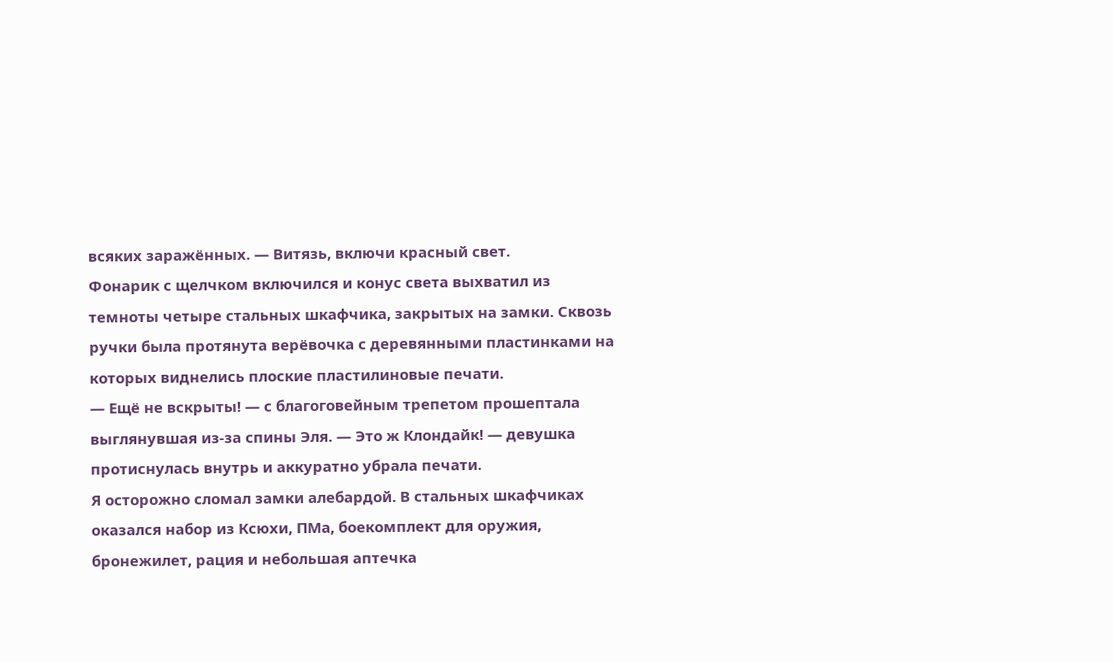всяких заражённых. — Витязь, включи красный свет.
Фонарик с щелчком включился и конус света выхватил из темноты четыре стальных шкафчика, закрытых на замки. Сквозь ручки была протянута верёвочка с деревянными пластинками на которых виднелись плоские пластилиновые печати.
— Ещё не вскрыты! — с благоговейным трепетом прошептала выглянувшая из-за спины Эля. — Это ж Клондайк! — девушка протиснулась внутрь и аккуратно убрала печати.
Я осторожно сломал замки алебардой. В стальных шкафчиках оказался набор из Ксюхи, ПМа, боекомплект для оружия, бронежилет, рация и небольшая аптечка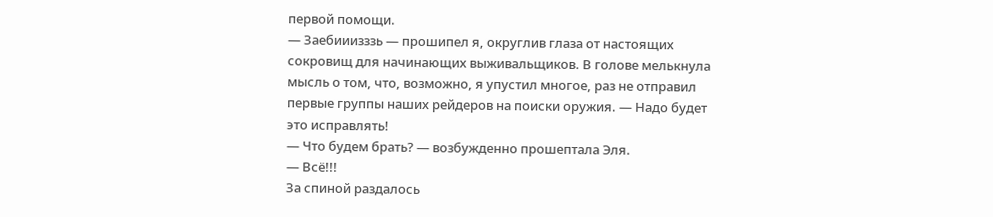первой помощи.
— Заебииизззь — прошипел я, округлив глаза от настоящих сокровищ для начинающих выживальщиков. В голове мелькнула мысль о том, что, возможно, я упустил многое, раз не отправил первые группы наших рейдеров на поиски оружия. — Надо будет это исправлять!
— Что будем брать? — возбужденно прошептала Эля.
— Всё!!!
За спиной раздалось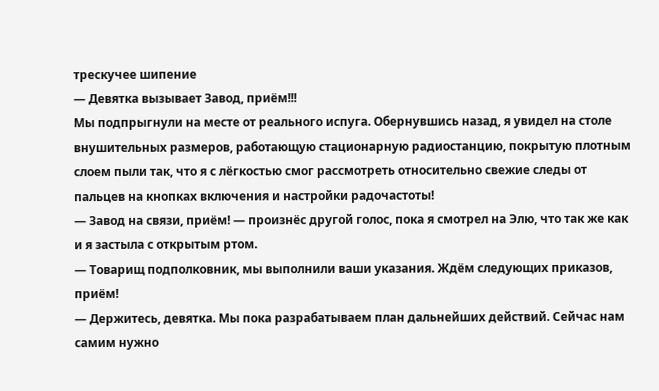трескучее шипение
— Девятка вызывает Завод, приём!!!
Мы подпрыгнули на месте от реального испуга. Обернувшись назад, я увидел на столе внушительных размеров, работающую стационарную радиостанцию, покрытую плотным слоем пыли так, что я с лёгкостью смог рассмотреть относительно свежие следы от пальцев на кнопках включения и настройки радочастоты!
— Завод на связи, приём! — произнёс другой голос, пока я смотрел на Элю, что так же как и я застыла с открытым ртом.
— Товарищ подполковник, мы выполнили ваши указания. Ждём следующих приказов, приём!
— Держитесь, девятка. Мы пока разрабатываем план дальнейших действий. Сейчас нам самим нужно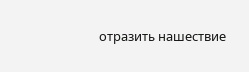отразить нашествие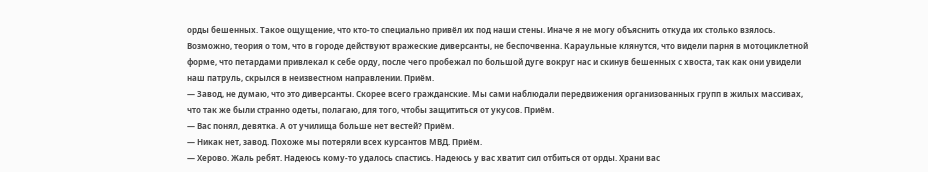орды бешенных. Такое ощущение, что кто-то специально привёл их под наши стены. Иначе я не могу объяснить откуда их столько взялось. Возможно, теория о том, что в городе действуют вражеские диверсанты, не беспочвенна. Караульные клянутся, что видели парня в мотоциклетной форме, что петардами привлекал к себе орду, после чего пробежал по большой дуге вокруг нас и скинув бешенных с хвоста, так как они увидели наш патруль, скрылся в неизвестном направлении. Приём.
— Завод, не думаю, что это диверсанты. Скорее всего гражданские. Мы сами наблюдали передвижения организованных групп в жилых массивах, что так же были странно одеты, полагаю, для того, чтобы защититься от укусов. Приём.
— Вас понял, девятка. А от училища больше нет вестей? Приём.
— Никак нет, завод. Похоже мы потеряли всех курсантов МВД. Приём.
— Херово. Жаль ребят. Надеюсь кому-то удалось спастись. Надеюсь у вас хватит сил отбиться от орды. Храни вас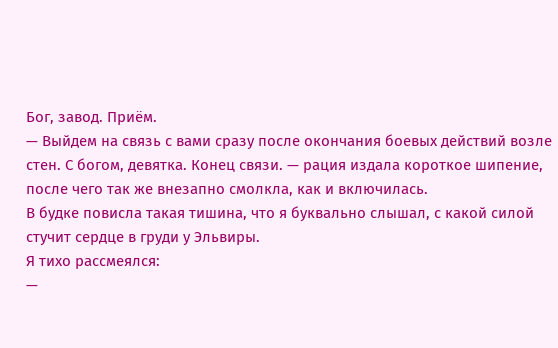Бог, завод. Приём.
— Выйдем на связь с вами сразу после окончания боевых действий возле стен. С богом, девятка. Конец связи. — рация издала короткое шипение, после чего так же внезапно смолкла, как и включилась.
В будке повисла такая тишина, что я буквально слышал, с какой силой стучит сердце в груди у Эльвиры.
Я тихо рассмеялся:
—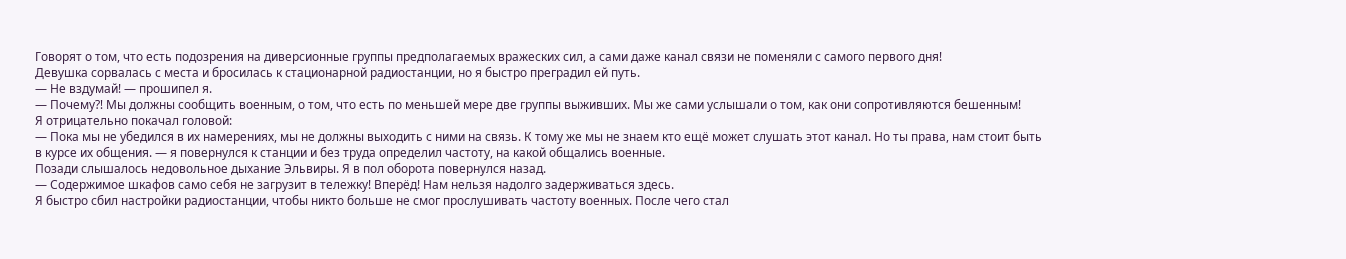Говорят о том, что есть подозрения на диверсионные группы предполагаемых вражеских сил, а сами даже канал связи не поменяли с самого первого дня!
Девушка сорвалась с места и бросилась к стационарной радиостанции, но я быстро преградил ей путь.
— Не вздумай! — прошипел я.
— Почему⁈ Мы должны сообщить военным, о том, что есть по меньшей мере две группы выживших. Мы же сами услышали о том, как они сопротивляются бешенным!
Я отрицательно покачал головой:
— Пока мы не убедился в их намерениях, мы не должны выходить с ними на связь. К тому же мы не знаем кто ещё может слушать этот канал. Но ты права, нам стоит быть в курсе их общения. — я повернулся к станции и без труда определил частоту, на какой общались военные.
Позади слышалось недовольное дыхание Эльвиры. Я в пол оборота повернулся назад.
— Содержимое шкафов само себя не загрузит в тележку! Вперёд! Нам нельзя надолго задерживаться здесь.
Я быстро сбил настройки радиостанции, чтобы никто больше не смог прослушивать частоту военных. После чего стал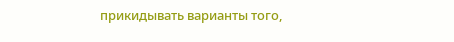прикидывать варианты того,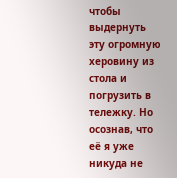чтобы выдернуть эту огромную херовину из стола и погрузить в тележку. Но осознав, что её я уже никуда не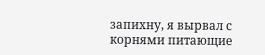запихну, я вырвал с корнями питающие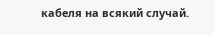кабеля на всякий случай.